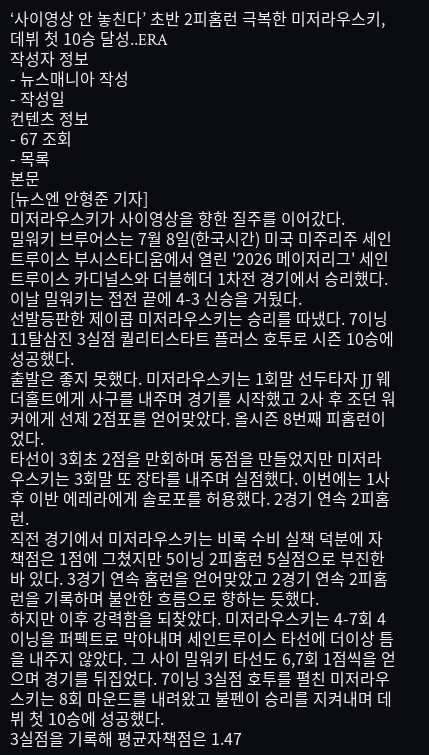‘사이영상 안 놓친다’ 초반 2피홈런 극복한 미저라우스키, 데뷔 첫 10승 달성..ERA
작성자 정보
- 뉴스매니아 작성
- 작성일
컨텐츠 정보
- 67 조회
- 목록
본문
[뉴스엔 안형준 기자]
미저라우스키가 사이영상을 향한 질주를 이어갔다.
밀워키 브루어스는 7월 8일(한국시간) 미국 미주리주 세인트루이스 부시스타디움에서 열린 '2026 메이저리그' 세인트루이스 카디널스와 더블헤더 1차전 경기에서 승리했다. 이날 밀워키는 접전 끝에 4-3 신승을 거뒀다.
선발등판한 제이콥 미저라우스키는 승리를 따냈다. 7이닝 11탈삼진 3실점 퀄리티스타트 플러스 호투로 시즌 10승에 성공했다.
출발은 좋지 못했다. 미저라우스키는 1회말 선두타자 JJ 웨더홀트에게 사구를 내주며 경기를 시작했고 2사 후 조던 워커에게 선제 2점포를 얻어맞았다. 올시즌 8번째 피홈런이었다.
타선이 3회초 2점을 만회하며 동점을 만들었지만 미저라우스키는 3회말 또 장타를 내주며 실점했다. 이번에는 1사 후 이반 에레라에게 솔로포를 허용했다. 2경기 연속 2피홈런.
직전 경기에서 미저라우스키는 비록 수비 실책 덕분에 자책점은 1점에 그쳤지만 5이닝 2피홈런 5실점으로 부진한 바 있다. 3경기 연속 홈런을 얻어맞았고 2경기 연속 2피홈런을 기록하며 불안한 흐름으로 향하는 듯했다.
하지만 이후 강력함을 되찾았다. 미저라우스키는 4-7회 4이닝을 퍼펙트로 막아내며 세인트루이스 타선에 더이상 틈을 내주지 않았다. 그 사이 밀워키 타선도 6,7회 1점씩을 얻으며 경기를 뒤집었다. 7이닝 3실점 호투를 펼친 미저라우스키는 8회 마운드를 내려왔고 불펜이 승리를 지켜내며 데뷔 첫 10승에 성공했다.
3실점을 기록해 평균자책점은 1.47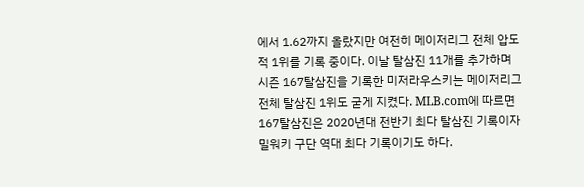에서 1.62까지 올랐지만 여전히 메이저리그 전체 압도적 1위를 기록 중이다. 이날 탈삼진 11개를 추가하며 시즌 167탈삼진을 기록한 미저라우스키는 메이저리그 전체 탈삼진 1위도 굳게 지켰다. MLB.com에 따르면 167탈삼진은 2020년대 전반기 최다 탈삼진 기록이자 밀워키 구단 역대 최다 기록이기도 하다.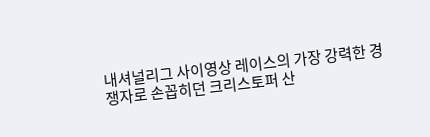내셔널리그 사이영상 레이스의 가장 강력한 경쟁자로 손꼽히던 크리스토퍼 산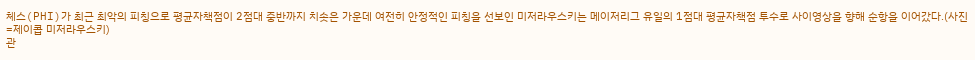체스(PHI)가 최근 최악의 피칭으로 평균자책점이 2점대 중반까지 치솟은 가운데 여전히 안정적인 피칭을 선보인 미저라우스키는 메이저리그 유일의 1점대 평균자책점 투수로 사이영상을 향해 순항을 이어갔다.(사진=제이콥 미저라우스키)
관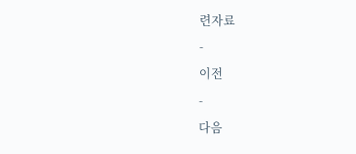련자료
-
이전
-
다음